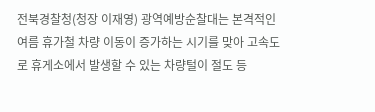전북경찰청(청장 이재영) 광역예방순찰대는 본격적인 여름 휴가철 차량 이동이 증가하는 시기를 맞아 고속도로 휴게소에서 발생할 수 있는 차량털이 절도 등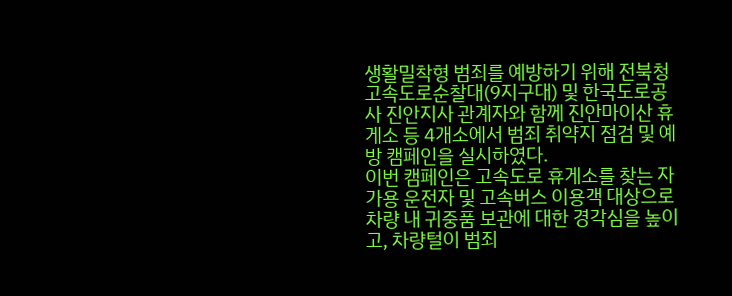생활밀착형 범죄를 예방하기 위해 전북청 고속도로순찰대(9지구대) 및 한국도로공사 진안지사 관계자와 함께 진안마이산 휴게소 등 4개소에서 범죄 취약지 점검 및 예방 캠페인을 실시하였다.
이번 캠페인은 고속도로 휴게소를 찾는 자가용 운전자 및 고속버스 이용객 대상으로 차량 내 귀중품 보관에 대한 경각심을 높이고, 차량털이 범죄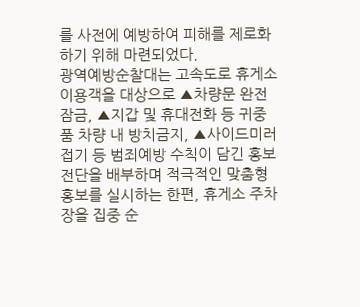를 사전에 예방하여 피해를 제로화하기 위해 마련되었다.
광역예방순찰대는 고속도로 휴게소 이용객을 대상으로 ▲차량문 완전 잠금, ▲지갑 및 휴대전화 등 귀중품 차량 내 방치금지, ▲사이드미러 접기 등 범죄예방 수칙이 담긴 홍보 전단을 배부하며 적극적인 맞춤형 홍보를 실시하는 한편, 휴게소 주차장을 집중 순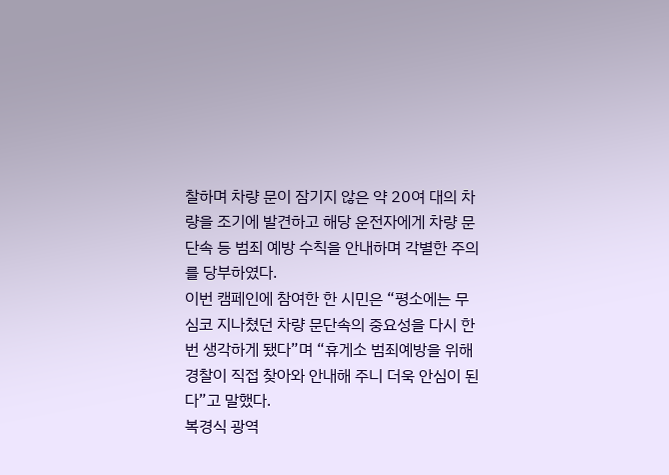찰하며 차량 문이 잠기지 않은 약 20여 대의 차량을 조기에 발견하고 해당 운전자에게 차량 문단속 등 범죄 예방 수칙을 안내하며 각별한 주의를 당부하였다.
이번 캠페인에 참여한 한 시민은 “평소에는 무심코 지나쳤던 차량 문단속의 중요성을 다시 한번 생각하게 됐다”며 “휴게소 범죄예방을 위해 경찰이 직접 찾아와 안내해 주니 더욱 안심이 된다”고 말했다.
복경식 광역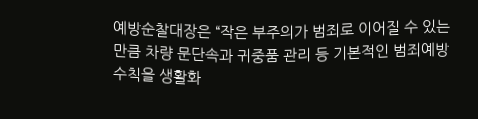예방순찰대장은 “작은 부주의가 범죄로 이어질 수 있는 만큼 차량 문단속과 귀중품 관리 등 기본적인 범죄예방 수칙을 생활화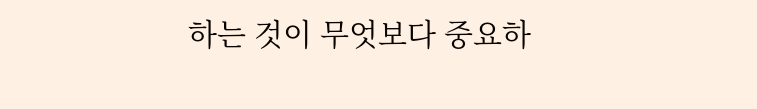하는 것이 무엇보다 중요하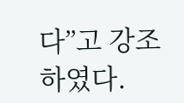다”고 강조하였다.